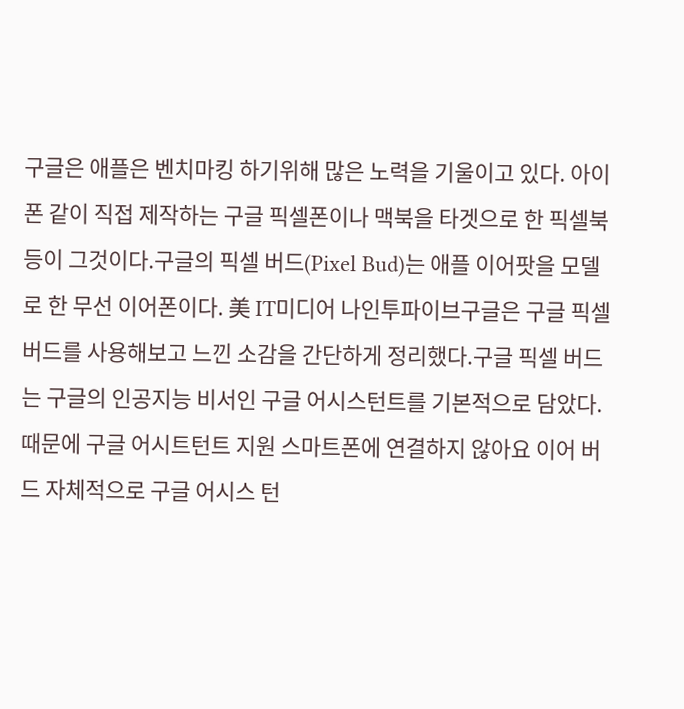구글은 애플은 벤치마킹 하기위해 많은 노력을 기울이고 있다. 아이폰 같이 직접 제작하는 구글 픽셀폰이나 맥북을 타겟으로 한 픽셀북 등이 그것이다.구글의 픽셀 버드(Pixel Bud)는 애플 이어팟을 모델로 한 무선 이어폰이다. 美 IT미디어 나인투파이브구글은 구글 픽셀 버드를 사용해보고 느낀 소감을 간단하게 정리했다.구글 픽셀 버드는 구글의 인공지능 비서인 구글 어시스턴트를 기본적으로 담았다. 때문에 구글 어시트턴트 지원 스마트폰에 연결하지 않아요 이어 버드 자체적으로 구글 어시스 턴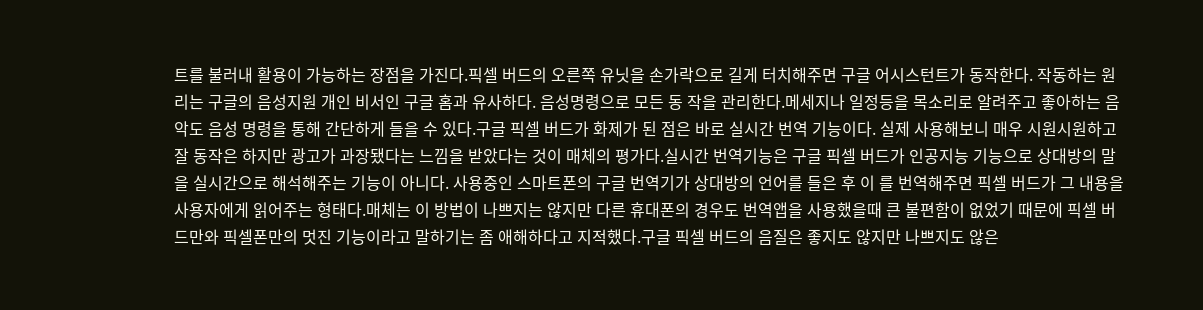트를 불러내 활용이 가능하는 장점을 가진다.픽셀 버드의 오른쪽 유닛을 손가락으로 길게 터치해주면 구글 어시스턴트가 동작한다. 작동하는 원리는 구글의 음성지원 개인 비서인 구글 홈과 유사하다. 음성명령으로 모든 동 작을 관리한다.메세지나 일정등을 목소리로 알려주고 좋아하는 음악도 음성 명령을 통해 간단하게 들을 수 있다.구글 픽셀 버드가 화제가 된 점은 바로 실시간 번역 기능이다. 실제 사용해보니 매우 시원시원하고 잘 동작은 하지만 광고가 과장됐다는 느낌을 받았다는 것이 매체의 평가다.실시간 번역기능은 구글 픽셀 버드가 인공지능 기능으로 상대방의 말을 실시간으로 해석해주는 기능이 아니다. 사용중인 스마트폰의 구글 번역기가 상대방의 언어를 들은 후 이 를 번역해주면 픽셀 버드가 그 내용을 사용자에게 읽어주는 형태다.매체는 이 방법이 나쁘지는 않지만 다른 휴대폰의 경우도 번역앱을 사용했을때 큰 불편함이 없었기 때문에 픽셀 버드만와 픽셀폰만의 멋진 기능이라고 말하기는 좀 애해하다고 지적했다.구글 픽셀 버드의 음질은 좋지도 않지만 나쁘지도 않은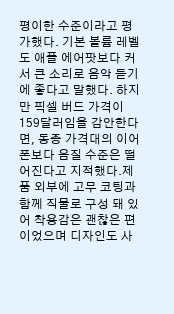평이한 수준이라고 평가했다. 기본 볼륨 레벨도 애플 에어팟보다 커서 큰 소리로 음악 듣기에 좋다고 말했다. 하지만 픽셀 버드 가격이 159달러임을 감안한다면, 동종 가격대의 이어폰보다 음질 수준은 떨어진다고 지적했다.제품 외부에 고무 코팅과 함께 직물로 구성 돼 있어 착용감은 괜찮은 편이었으며 디자인도 사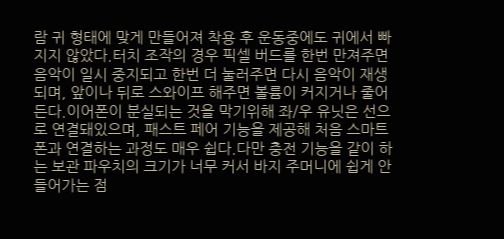람 귀 형태에 맞게 만들어져 착용 후 운동중에도 귀에서 빠지지 않았다.터치 조작의 경우 픽셀 버드를 한번 만져주면 음악이 일시 중지되고 한번 더 눌러주면 다시 음악이 재생되며, 앞이나 뒤로 스와이프 해주면 볼륨이 커지거나 줄어든다.이어폰이 분실되는 것을 막기위해 좌/우 유닛은 선으로 연결돼있으며, 패스트 페어 기능을 제공해 처음 스마트폰과 연결하는 과정도 매우 쉽다.다만 충전 기능을 같이 하는 보관 파우치의 크기가 너무 커서 바지 주머니에 쉽게 안들어가는 점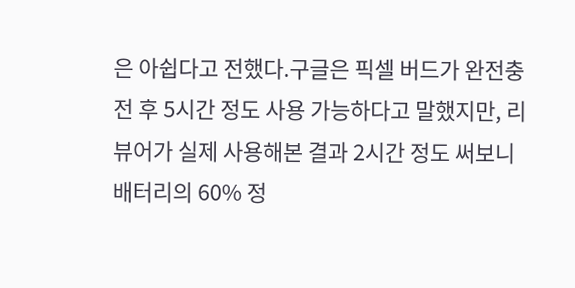은 아쉽다고 전했다.구글은 픽셀 버드가 완전충전 후 5시간 정도 사용 가능하다고 말했지만, 리뷰어가 실제 사용해본 결과 2시간 정도 써보니 배터리의 60% 정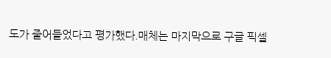도가 줄어들었다고 평가했다.매체는 마지막으로 구글 픽셀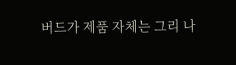버드가 제품 자체는 그리 나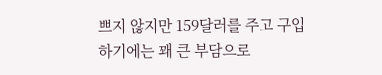쁘지 않지만 159달러를 주고 구입하기에는 꽤 큰 부담으로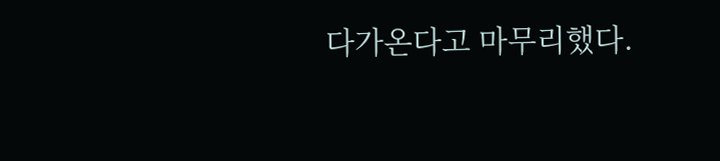다가온다고 마무리했다.